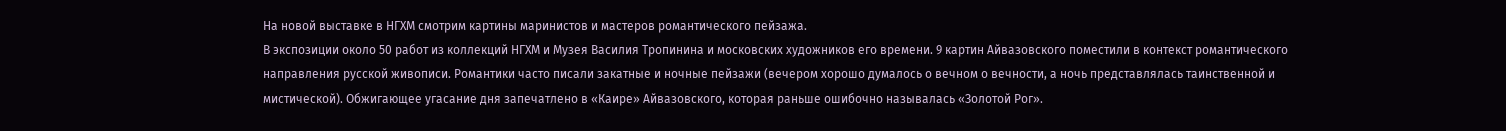На новой выставке в НГХМ смотрим картины маринистов и мастеров романтического пейзажа.
В экспозиции около 50 работ из коллекций НГХМ и Музея Василия Тропинина и московских художников его времени. 9 картин Айвазовского поместили в контекст романтического направления русской живописи. Романтики часто писали закатные и ночные пейзажи (вечером хорошо думалось о вечном о вечности, а ночь представлялась таинственной и мистической). Обжигающее угасание дня запечатлено в «Каире» Айвазовского, которая раньше ошибочно называлась «Золотой Рог».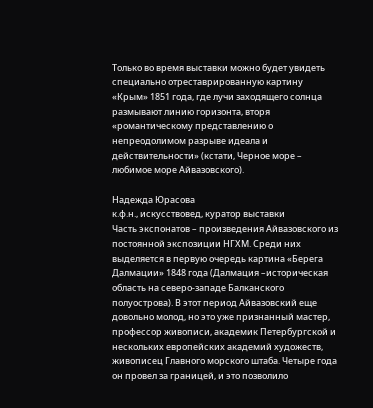Только во время выставки можно будет увидеть специально отреставрированную картину «Крым» 1851 года, где лучи заходящего солнца размывают линию горизонта, вторя «романтическому представлению о непреодолимом разрыве идеала и действительности» (кстати, Черное море – любимое море Айвазовского).

Надежда Юрасова
к.ф.н., искусствовед, куратор выставки
Часть экспонатов – произведения Айвазовского из постоянной экспозиции НГХМ. Среди них выделяется в первую очередь картина «Берега Далмации» 1848 года (Далмация –историческая область на северо-западе Балканского полуострова). В этот период Айвазовский еще довольно молод, но это уже признанный мастер, профессор живописи, академик Петербургской и нескольких европейских академий художеств, живописец Главного морского штаба. Четыре года он провел за границей, и это позволило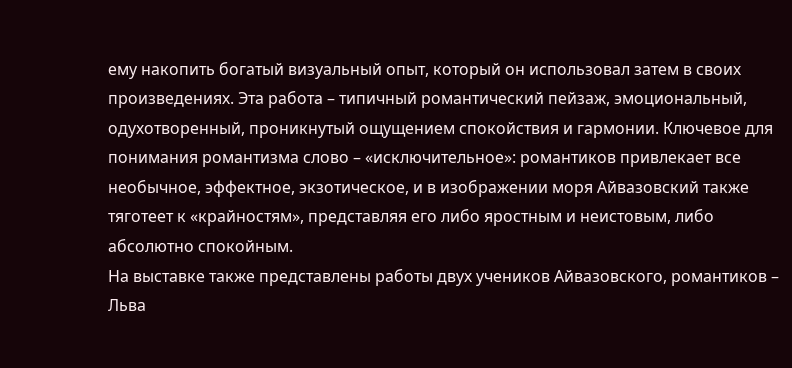ему накопить богатый визуальный опыт, который он использовал затем в своих произведениях. Эта работа – типичный романтический пейзаж, эмоциональный, одухотворенный, проникнутый ощущением спокойствия и гармонии. Ключевое для понимания романтизма слово – «исключительное»: романтиков привлекает все необычное, эффектное, экзотическое, и в изображении моря Айвазовский также тяготеет к «крайностям», представляя его либо яростным и неистовым, либо абсолютно спокойным.
На выставке также представлены работы двух учеников Айвазовского, романтиков – Льва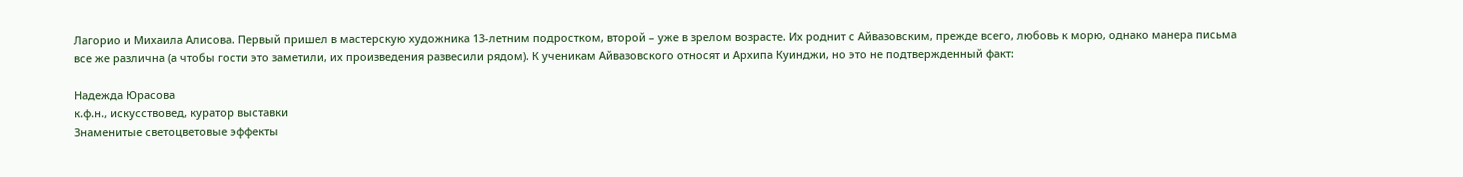Лагорио и Михаила Алисова. Первый пришел в мастерскую художника 13-летним подростком, второй – уже в зрелом возрасте. Их роднит с Айвазовским, прежде всего, любовь к морю, однако манера письма все же различна (а чтобы гости это заметили, их произведения развесили рядом). К ученикам Айвазовского относят и Архипа Куинджи, но это не подтвержденный факт:

Надежда Юрасова
к.ф.н., искусствовед, куратор выставки
Знаменитые светоцветовые эффекты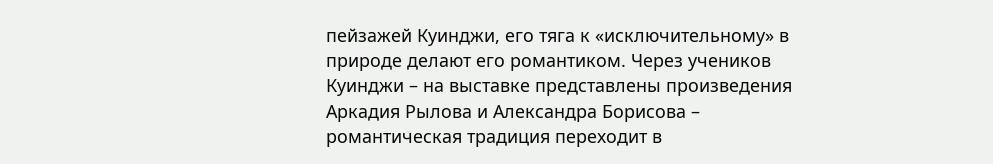пейзажей Куинджи, его тяга к «исключительному» в природе делают его романтиком. Через учеников Куинджи – на выставке представлены произведения Аркадия Рылова и Александра Борисова – романтическая традиция переходит в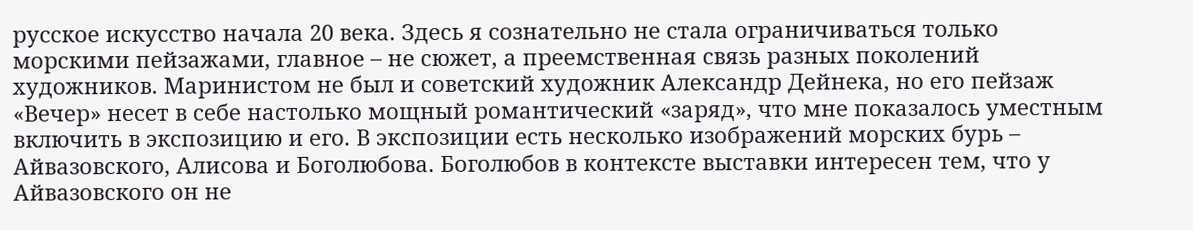русское искусство начала 20 века. Здесь я сознательно не стала ограничиваться только морскими пейзажами, главное – не сюжет, а преемственная связь разных поколений художников. Маринистом не был и советский художник Александр Дейнека, но его пейзаж «Вечер» несет в себе настолько мощный романтический «заряд», что мне показалось уместным включить в экспозицию и его. В экспозиции есть несколько изображений морских бурь – Айвазовского, Алисова и Боголюбова. Боголюбов в контексте выставки интересен тем, что у Айвазовского он не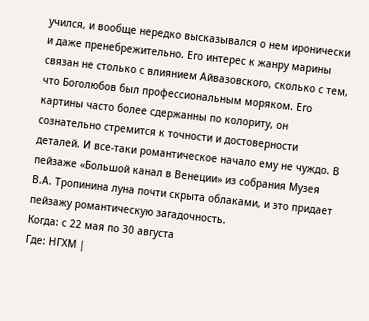учился, и вообще нередко высказывался о нем иронически и даже пренебрежительно. Его интерес к жанру марины связан не столько с влиянием Айвазовского, сколько с тем, что Боголюбов был профессиональным моряком. Его картины часто более сдержанны по колориту, он сознательно стремится к точности и достоверности деталей. И все-таки романтическое начало ему не чуждо. В пейзаже «Большой канал в Венеции» из собрания Музея В.А. Тропинина луна почти скрыта облаками, и это придает пейзажу романтическую загадочность.
Когда: с 22 мая по 30 августа
Где: НГХМ |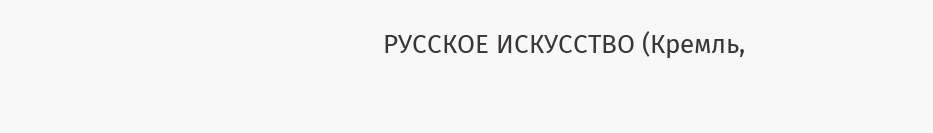РУССКОЕ ИСКУССТВО (Кремль,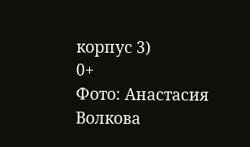корпус 3)
0+
Фото: Анастасия Волкова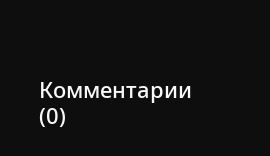Комментарии (0)